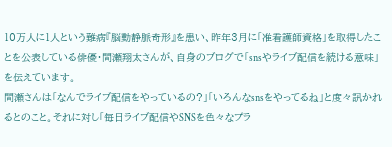10万人に1人という難病『脳動静脈奇形』を患い、昨年3月に「准看護師資格」を取得したことを公表している俳優・間瀬翔太さんが、自身のブログで「snsやライブ配信を続ける意味」を伝えています。
間瀬さんは「なんでライブ配信をやっているの?」「いろんなsnsをやってるね」と度々訊かれるとのこと。それに対し「毎日ライブ配信やSNSを色々なプラ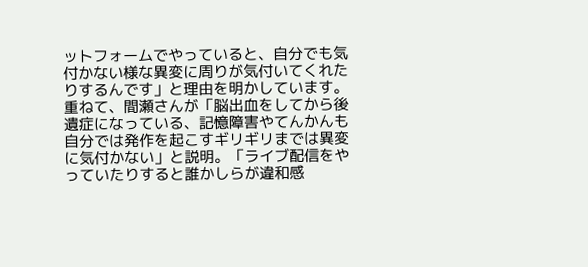ットフォームでやっていると、自分でも気付かない様な異変に周りが気付いてくれたりするんです」と理由を明かしています。
重ねて、間瀬さんが「脳出血をしてから後遺症になっている、記憶障害やてんかんも自分では発作を起こすギリギリまでは異変に気付かない」と説明。「ライブ配信をやっていたりすると誰かしらが違和感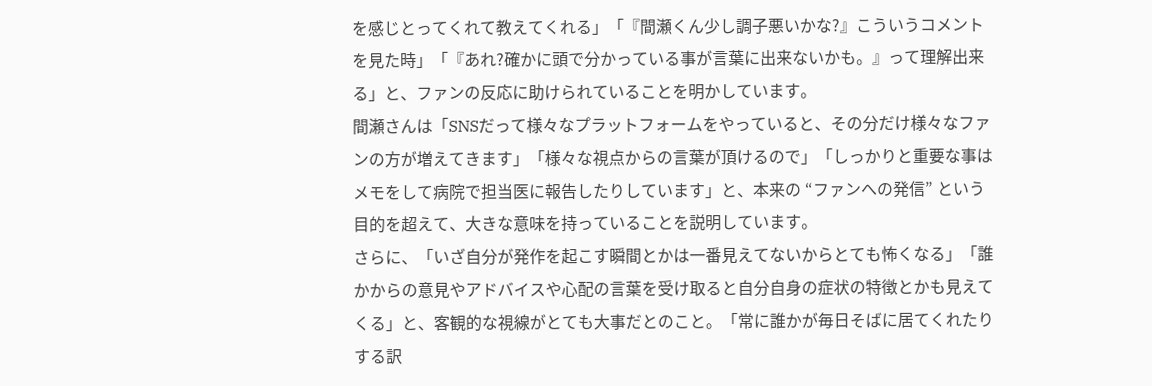を感じとってくれて教えてくれる」「『間瀬くん少し調子悪いかな?』こういうコメントを見た時」「『あれ?確かに頭で分かっている事が言葉に出来ないかも。』って理解出来る」と、ファンの反応に助けられていることを明かしています。
間瀬さんは「SNSだって様々なプラットフォームをやっていると、その分だけ様々なファンの方が増えてきます」「様々な視点からの言葉が頂けるので」「しっかりと重要な事はメモをして病院で担当医に報告したりしています」と、本来の “ファンへの発信” という目的を超えて、大きな意味を持っていることを説明しています。
さらに、「いざ自分が発作を起こす瞬間とかは一番見えてないからとても怖くなる」「誰かからの意見やアドバイスや心配の言葉を受け取ると自分自身の症状の特徴とかも見えてくる」と、客観的な視線がとても大事だとのこと。「常に誰かが毎日そばに居てくれたりする訳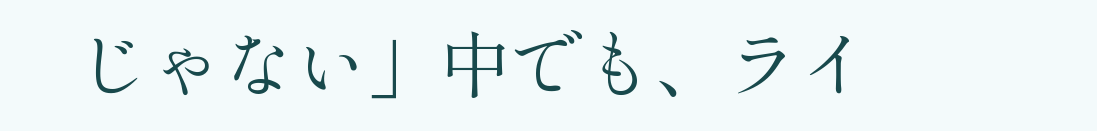じゃない」中でも、ライ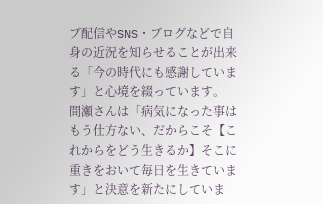ブ配信やSNS・ブログなどで自身の近況を知らせることが出来る「今の時代にも感謝しています」と心境を綴っています。
間瀬さんは「病気になった事はもう仕方ない、だからこそ【これからをどう生きるか】そこに重きをおいて毎日を生きています」と決意を新たにしていま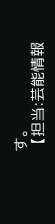す。
【担当:芸能情報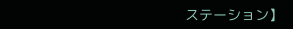ステーション】